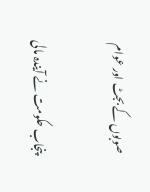صوبوں کے بجٹ اور عوام

پنجاب حکومت نے آیندہ مالی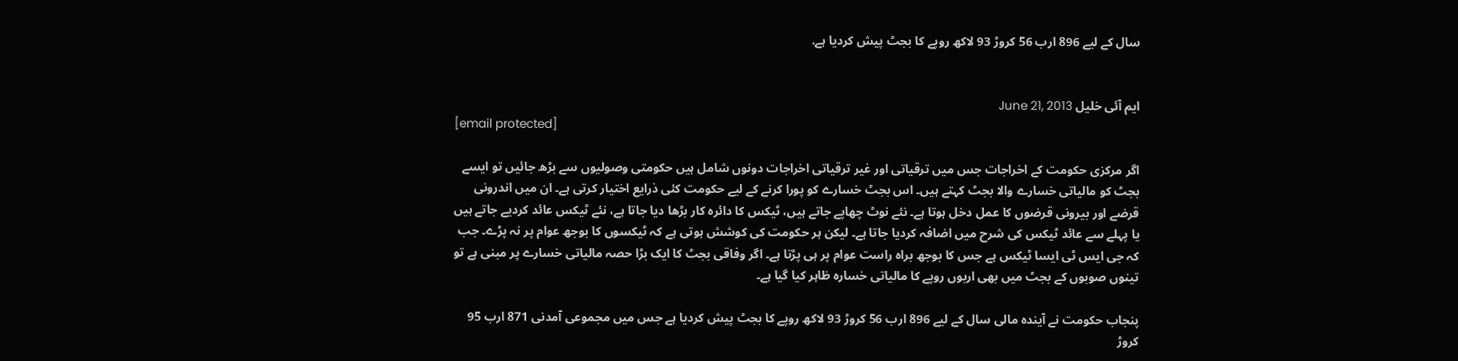سال کے لیے 896 ارب 56 کروڑ 93 لاکھ روپے کا بجٹ پیش کردیا ہے.


ایم آئی خلیل June 21, 2013
[email protected]

اگر مرکزی حکومت کے اخراجات جس میں ترقیاتی اور غیر ترقیاتی اخراجات دونوں شامل ہیں حکومتی وصولیوں سے بڑھ جائیں تو ایسے بجٹ کو مالیاتی خسارے والا بجٹ کہتے ہیں۔ اس بجٹ خسارے کو پورا کرنے کے لیے حکومت کئی ذرایع اختیار کرتی ہے۔ ان میں اندرونی قرضے اور بیرونی قرضوں کا عمل دخل ہوتا ہے۔ نئے نوٹ چھاپے جاتے ہیں، ٹیکس کا دائرہ کار بڑھا دیا جاتا ہے، نئے ٹیکس عائد کردیے جاتے ہیں یا پہلے سے عائد ٹیکس کی شرح میں اضافہ کردیا جاتا ہے۔ لیکن ہر حکومت کی کوشش ہوتی ہے کہ ٹیکسوں کا بوجھ عوام پر نہ پڑے۔ جب کہ جی ایس ٹی ایسا ٹیکس ہے جس کا بوجھ براہ راست عوام پر ہی پڑتا ہے۔ اگر وفاقی بجٹ کا ایک بڑا حصہ مالیاتی خسارے پر مبنی ہے تو تینوں صوبوں کے بجٹ میں بھی اربوں روپے کا مالیاتی خسارہ ظاہر کیا گیا ہے۔

پنجاب حکومت نے آیندہ مالی سال کے لیے 896 ارب 56 کروڑ 93 لاکھ روپے کا بجٹ پیش کردیا ہے جس میں مجموعی آمدنی 871 ارب 95 کروڑ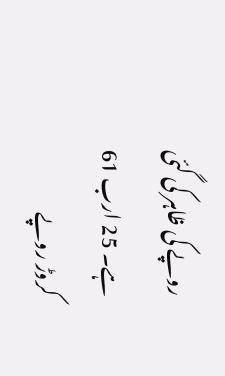روپے کی ظاہر کی گئی ہے۔ 25 ارب 61 کروڑ روپے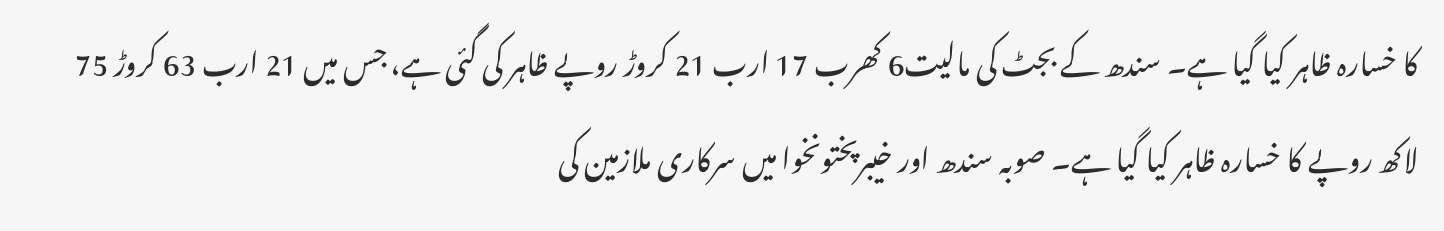کا خسارہ ظاہر کیا گیا ہے۔ سندھ کے بجٹ کی مالیت6 کھرب 17 ارب 21 کروڑ روپے ظاہر کی گئی ہے، جس میں 21 ارب 63 کروڑ 75 لاکھ روپے کا خسارہ ظاہر کیا گیا ہے۔ صوبہ سندھ اور خیبرپختونخوا میں سرکاری ملازمین کی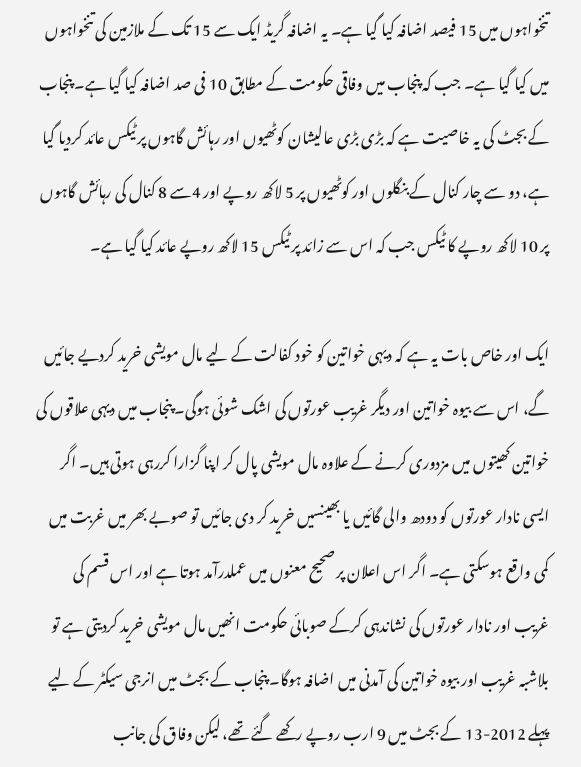تنخواہوں میں 15 فیصد اضافہ کیا گیا ہے۔ یہ اضافہ گریڈ ایک سے 15 تک کے ملازمین کی تنخواہوں میں کیا گیا ہے۔ جب کہ پنجاب میں وفاقی حکومت کے مطابق 10 فی صد اضافہ کیا گیا ہے۔ پنجاب کے بجٹ کی یہ خاصیت ہے کہ بڑی بڑی عالیشان کوٹھیوں اور رہائش گاہوں پر ٹیکس عائد کردیا گیا ہے، دو سے چار کنال کے بنگلوں اور کوٹھیوں پر 5 لاکھ روپے اور 4سے 8 کنال کی رہائش گاہوں پر 10 لاکھ روپے کا ٹیکس جب کہ اس سے زائد پر ٹیکس 15 لاکھ روپے عائد کیا گیا ہے۔

ایک اور خاص بات یہ ہے کہ دیہی خواتین کو خود کفالت کے لیے مال مویشی خرید کردیے جائیں گے، اس سے بیوہ خواتین اور دیگر غریب عورتوں کی اشک شوئی ہوگی۔ پنجاب میں دیہی علاقوں کی خواتین کھیتوں میں مزدوری کرنے کے علاوہ مال مویشی پال کر اپنا گزارا کررہی ہوتی ہیں۔ اگر ایسی نادار عورتوں کو دودھ والی گائیں یا بھینسیں خرید کر دی جائیں تو صوبے بھر میں غربت میں کمی واقع ہوسکتی ہے۔ اگر اس اعلان پر صحیح معنوں میں عملدرآمد ہوتا ہے اور اس قسم کی غریب اور نادار عورتوں کی نشاندہی کرکے صوبائی حکومت انھیں مال مویشی خرید کردیتی ہے تو بلاشبہ غریب اور بیوہ خواتین کی آمدنی میں اضافہ ہوگا۔ پنجاب کے بجٹ میں انرجی سیکٹر کے لیے پہلے 2012-13 کے بجٹ میں 9 ارب روپے رکھے گئے تھے، لیکن وفاق کی جانب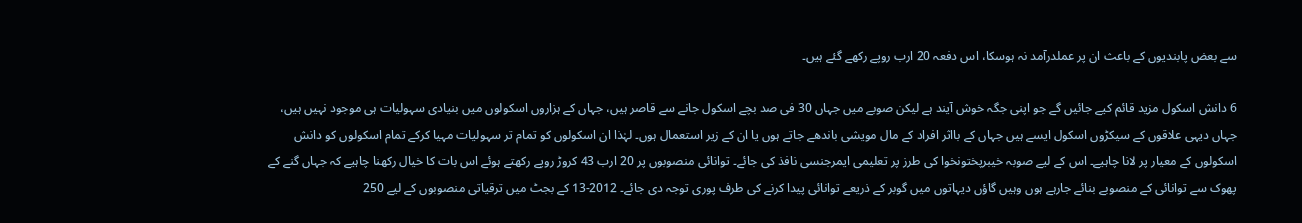سے بعض پابندیوں کے باعث ان پر عملدرآمد نہ ہوسکا، اس دفعہ 20 ارب روپے رکھے گئے ہیں۔

6 دانش اسکول مزید قائم کیے جائیں گے جو اپنی جگہ خوش آیند ہے لیکن صوبے میں جہاں 30 فی صد بچے اسکول جانے سے قاصر ہیں، جہاں کے ہزاروں اسکولوں میں بنیادی سہولیات ہی موجود نہیں ہیں، جہاں دیہی علاقوں کے سیکڑوں اسکول ایسے ہیں جہاں کے بااثر افراد کے مال مویشی باندھے جاتے ہوں یا ان کے زیر استعمال ہوں۔ لہٰذا ان اسکولوں کو تمام تر سہولیات مہیا کرکے تمام اسکولوں کو دانش اسکولوں کے معیار پر لانا چاہیے۔ اس کے لیے صوبہ خیبرپختونخوا کی طرز پر تعلیمی ایمرجنسی نافذ کی جائے۔ توانائی منصوبوں پر 20 ارب 43 کروڑ روپے رکھتے ہوئے اس بات کا خیال رکھنا چاہیے کہ جہاں گنے کے پھوک سے توانائی کے منصوبے بنائے جارہے ہوں وہیں گاؤں دیہاتوں میں گوبر کے ذریعے توانائی پیدا کرنے کی طرف پوری توجہ دی جائے۔ 2012-13 کے بجٹ میں ترقیاتی منصوبوں کے لیے 250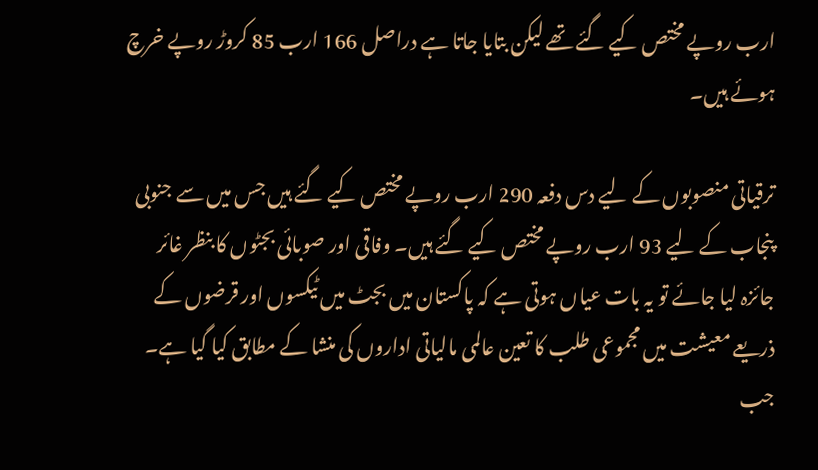ارب روپے مختص کیے گئے تھے لیکن بتایا جاتا ہے دراصل 166 ارب 85 کروڑ روپے خرچ ہوئے ہیں۔

ترقیاتی منصوبوں کے لیے دس دفعہ 290 ارب روپے مختص کیے گئے ہیں جس میں سے جنوبی پنجاب کے لیے 93 ارب روپے مختص کیے گئے ہیں۔ وفاقی اور صوبائی بجٹوں کا بنظر غائر جائزہ لیا جائے تو یہ بات عیاں ہوتی ہے کہ پاکستان میں بجٹ میں ٹیکسوں اور قرضوں کے ذریعے معیشت میں مجموعی طلب کا تعین عالمی مالیاتی اداروں کی منشا کے مطابق کیا گیا ہے۔ جب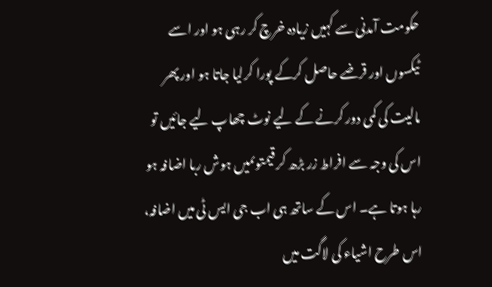حکومت آمدنی سے کہیں زیادہ خرچ کر رہی ہو اور اسے ٹیکسوں اور قرضے حاصل کرکے پورا کرلیا جاتا ہو اور پھر مالیت کی کمی دور کرنے کے لیے نوٹ چھاپ لیے جائیں تو اس کی وجہ سے افراط زر بڑھ کر قیمتوںمیں ہوش ربا اضافہ ہو رہا ہوتا ہے۔ اس کے ساتھ ہی اب جی ایس ٹی میں اضافہ، اس طرح اشیاء کی لاگت میں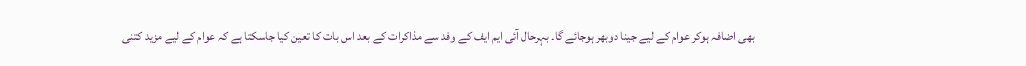بھی اضافہ ہوکر عوام کے لیے جینا دوبھر ہوجائے گا۔ بہرحال آئی ایم ایف کے وفد سے مذاکرات کے بعد اس بات کا تعین کیا جاسکتا ہے کہ عوام کے لیے مزید کتنی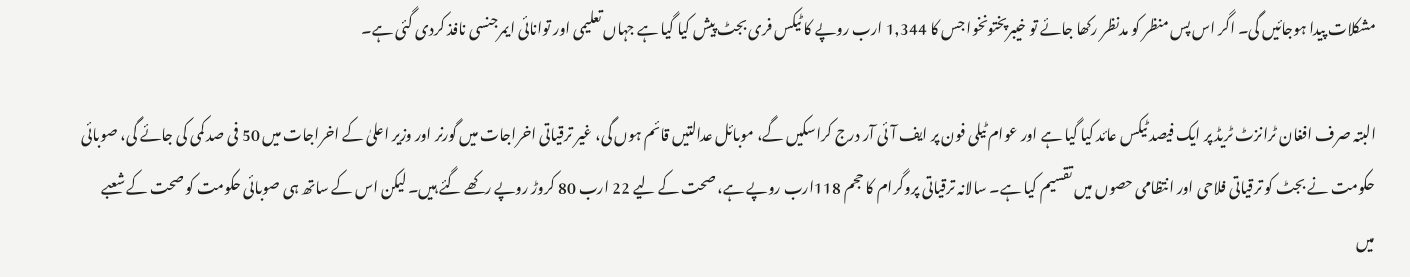مشکلات پیدا ہوجائیں گی۔ اگر اس پس منظر کو مدنظر رکھا جائے تو خیبرپختونخوا جس کا 1,344 ارب روپے کا ٹیکس فری بجٹ پیش کیا گیا ہے جہاں تعلیمی اور توانائی ایمرجنسی نافذ کردی گئی ہے۔

البتہ صرف افغان ٹرانزٹ ٹریڈ پر ایک فیصد ٹیکس عائد کیا گیا ہے اور عوام ٹیلی فون پر ایف آئی آر درج کراسکیں گے، موبائل عدالتیں قائم ہوں گی، غیر ترقیاتی اخراجات میں گورنر اور وزیر اعلیٰ کے اخراجات میں 50 فی صد کمی کی جائے گی، صوبائی حکومت نے بجٹ کو ترقیاتی فلاحی اور انتظامی حصوں میں تقسیم کیا ہے۔ سالانہ ترقیاتی پروگرام کا حجم 118ارب روپے ہے، صحت کے لیے 22 ارب 80 کروڑ روپے رکھے گئے ہیں۔ لیکن اس کے ساتھ ہی صوبائی حکومت کو صحت کے شعبے میں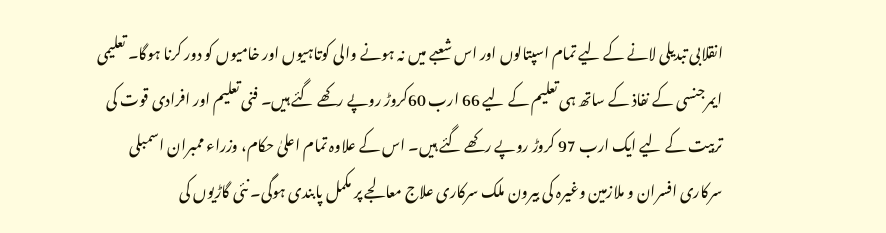انقلابی تبدیلی لانے کے لیے تمام اسپتالوں اور اس شعبے میں نہ ہونے والی کوتاہیوں اور خامیوں کو دور کرنا ہوگا۔ تعلیمی ایمرجنسی کے نفاذ کے ساتھ ہی تعلیم کے لیے 66 ارب 60کروڑ روپے رکھے گئے ہیں۔ فنی تعلیم اور افرادی قوت کی تربیت کے لیے ایک ارب 97 کروڑ روپے رکھے گئے ہیں۔ اس کے علاوہ تمام اعلیٰ حکام، وزراء ممبران اسمبلی سرکاری افسران و ملازمین وغیرہ کی بیرون ملک سرکاری علاج معالجے پر مکمل پابندی ہوگی۔ نئی گاڑیوں کی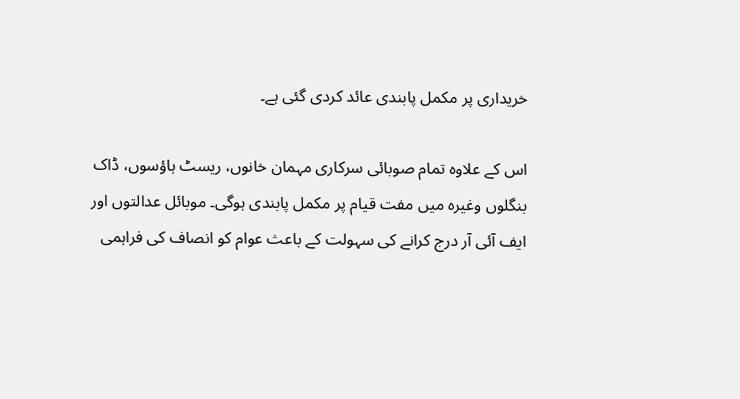خریداری پر مکمل پابندی عائد کردی گئی ہے۔

اس کے علاوہ تمام صوبائی سرکاری مہمان خانوں، ریسٹ ہاؤسوں، ڈاک بنگلوں وغیرہ میں مفت قیام پر مکمل پابندی ہوگی۔ موبائل عدالتوں اور ایف آئی آر درج کرانے کی سہولت کے باعث عوام کو انصاف کی فراہمی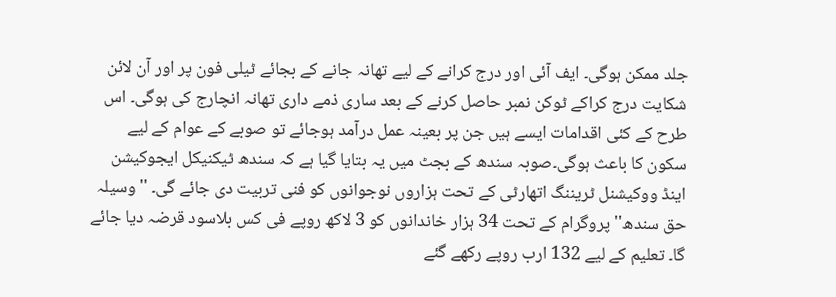جلد ممکن ہوگی۔ ایف آئی اور درج کرانے کے لیے تھانہ جانے کے بجائے ٹیلی فون پر اور آن لائن شکایت درج کراکے ٹوکن نمبر حاصل کرنے کے بعد ساری ذمے داری تھانہ انچارج کی ہوگی۔ اس طرح کے کئی اقدامات ایسے ہیں جن پر بعینہ عمل درآمد ہوجائے تو صوبے کے عوام کے لیے سکون کا باعث ہوگی۔صوبہ سندھ کے بجٹ میں یہ بتایا گیا ہے کہ سندھ ٹیکنیکل ایجوکیشن اینڈ ووکیشنل ٹریننگ اتھارٹی کے تحت ہزاروں نوجوانوں کو فنی تربیت دی جائے گی۔ ''وسیلہ حق سندھ'' پروگرام کے تحت 34 ہزار خاندانوں کو 3 لاکھ روپے فی کس بلاسود قرضہ دیا جائے گا۔ تعلیم کے لیے 132 ارب روپے رکھے گئے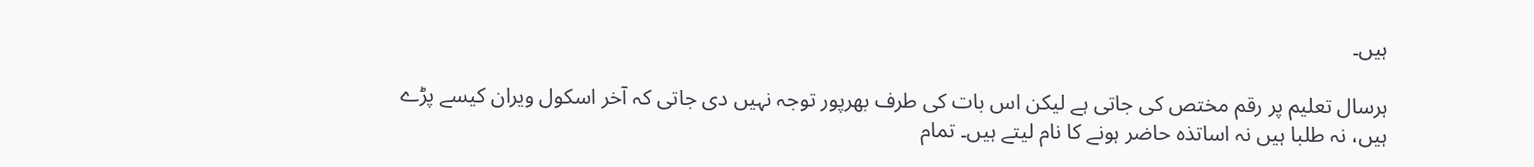ہیں۔

ہرسال تعلیم پر رقم مختص کی جاتی ہے لیکن اس بات کی طرف بھرپور توجہ نہیں دی جاتی کہ آخر اسکول ویران کیسے پڑے ہیں، نہ طلبا ہیں نہ اساتذہ حاضر ہونے کا نام لیتے ہیں۔ تمام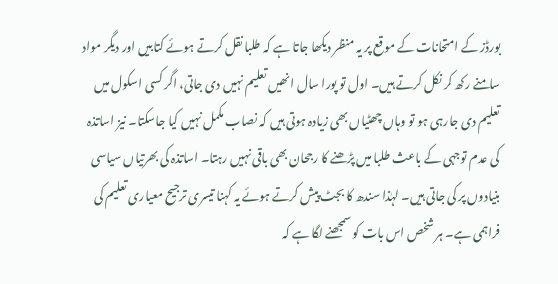بورڈز کے امتحانات کے موقع پر یہ منظر دیکھا جاتا ہے کہ طلبا نقل کرتے ہوئے کتابیں اور دیگر مواد سامنے رکھ کر نکل کرتے ہیں۔ اول تو پورا سال انھیں تعلیم نہیں دی جاتی، اگر کسی اسکول میں تعلیم دی جارہی ہو تو وہاں چھٹیاں بھی زیادہ ہوتی ہیں کہ نصاب مکمل نہیں کیا جاسکتا۔ نیز اساتذہ کی عدم توجہی کے باعث طلبا میں پڑھنے کا رجحان بھی باقی نہیں رہتا۔ اساتذہ کی بھرتیاں سیاسی بنیادوں پر کی جاتی ہیں۔ لہٰذا سندھ کا بجٹ پیش کرتے ہوئے یہ کہنا تیسری ترجیح معیاری تعلیم کی فراہمی ہے۔ ہر شخص اس بات کو سمجھنے لگا ہے کہ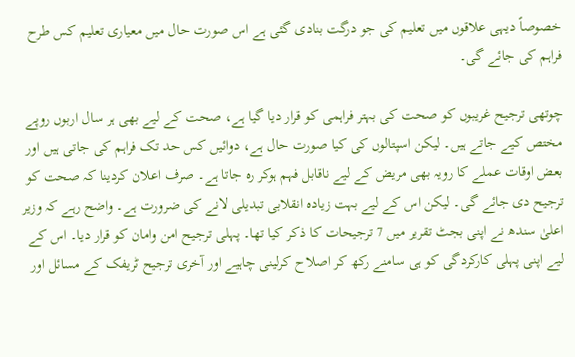خصوصاً دیہی علاقوں میں تعلیم کی جو درگت بنادی گئی ہے اس صورت حال میں معیاری تعلیم کس طرح فراہم کی جائے گی۔

چوتھی ترجیح غریبوں کو صحت کی بہتر فراہمی کو قرار دیا گیا ہے، صحت کے لیے بھی ہر سال اربوں روپے مختص کیے جاتے ہیں۔ لیکن اسپتالوں کی کیا صورت حال ہے، دوائیں کس حد تک فراہم کی جاتی ہیں اور بعض اوقات عملے کا رویہ بھی مریض کے لیے ناقابل فہم ہوکر رہ جاتا ہے۔ صرف اعلان کردینا کہ صحت کو ترجیح دی جائے گی۔ لیکن اس کے لیے بہت زیادہ انقلابی تبدیلی لانے کی ضرورت ہے۔ واضح رہے کہ وزیر اعلیٰ سندھ نے اپنی بجٹ تقریر میں 7 ترجیحات کا ذکر کیا تھا۔ پہلی ترجیح امن وامان کو قرار دیا۔ اس کے لیے اپنی پہلی کارکردگی کو ہی سامنے رکھ کر اصلاح کرلینی چاہیے اور آخری ترجیح ٹریفک کے مسائل اور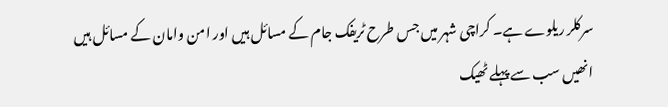سرکلر ریلوے ہے۔ کراچی شہر میں جس طرح ٹریفک جام کے مسائل ہیں اور امن وامان کے مسائل ہیں انھیں سب سے پہلے ٹھیک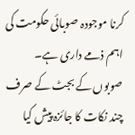کرنا موجودہ صوبائی حکومت کی اہم ذمے داری ہے۔ صوبوں کے بجٹ کے صرف چند نکات کا جائزہ پیش کیا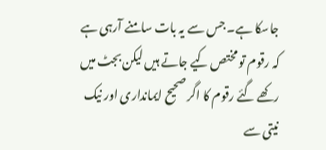جاسکا ہے۔ جس سے یہ بات سامنے آرہی ہے کہ رقوم تو مختص کیے جاتے ہیں لیکن بجٹ میں رکھے گئے رقوم کا اگر صحیح ایمانداری اور نیک نیتی سے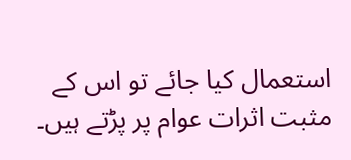استعمال کیا جائے تو اس کے مثبت اثرات عوام پر پڑتے ہیں۔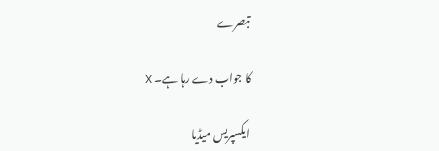تبصرے

کا جواب دے رہا ہے۔ X

ایکسپریس میڈیا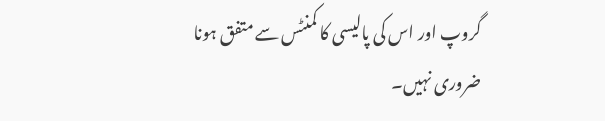گروپ اور اس کی پالیسی کا کمنٹس سے متفق ہونا ضروری نہیں۔